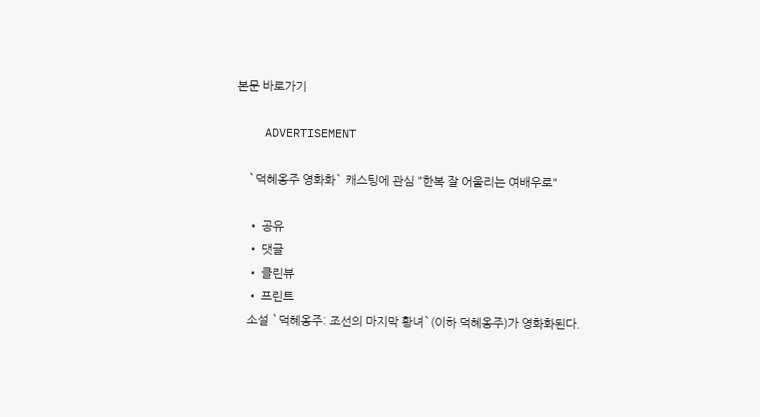본문 바로가기

    ADVERTISEMENT

    `덕혜옹주 영화화` 캐스팅에 관심 "한복 잘 어울리는 여배우로"

    • 공유
    • 댓글
    • 클린뷰
    • 프린트
    소설 `덕혜옹주: 조선의 마지막 황녀`(이하 덕혜옹주)가 영화화된다.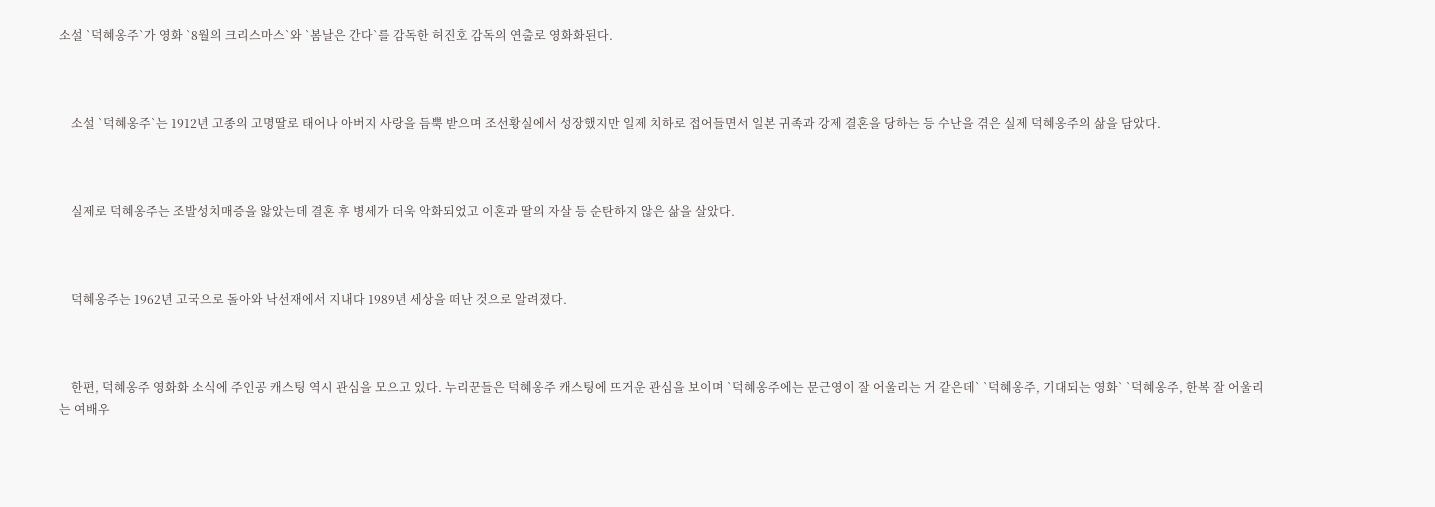소설 `덕혜옹주`가 영화 `8월의 크리스마스`와 `봄날은 간다`를 감독한 허진호 감독의 연출로 영화화된다.



    소설 `덕혜옹주`는 1912년 고종의 고명딸로 태어나 아버지 사랑을 듬뿍 받으며 조선황실에서 성장했지만 일제 치하로 접어들면서 일본 귀족과 강제 결혼을 당하는 등 수난을 겪은 실제 덕혜옹주의 삶을 담았다.



    실제로 덕혜옹주는 조발성치매증을 앓았는데 결혼 후 병세가 더욱 악화되었고 이혼과 딸의 자살 등 순탄하지 않은 삶을 살았다.



    덕혜옹주는 1962년 고국으로 돌아와 낙선재에서 지내다 1989년 세상을 떠난 것으로 알려졌다.



    한편, 덕혜옹주 영화화 소식에 주인공 캐스팅 역시 관심을 모으고 있다. 누리꾼들은 덕혜옹주 캐스팅에 뜨거운 관심을 보이며 `덕혜옹주에는 문근영이 잘 어울리는 거 같은데` `덕혜옹주, 기대되는 영화` `덕혜옹주, 한복 잘 어울리는 여배우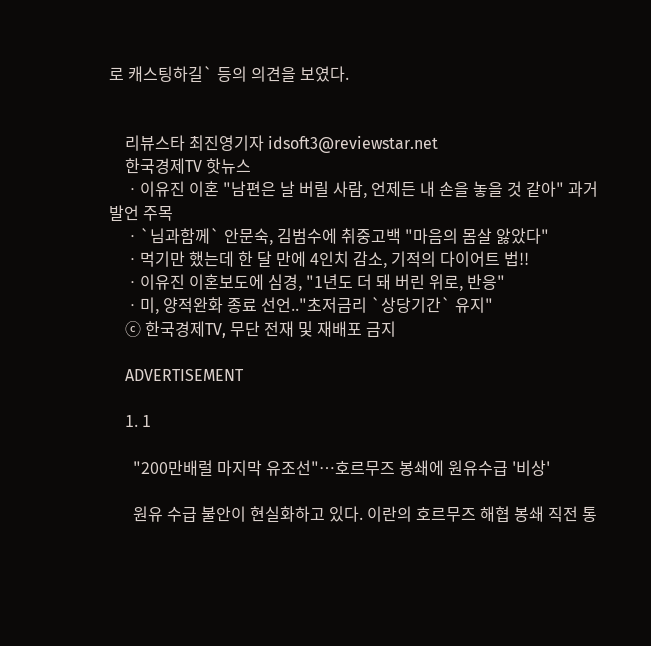로 캐스팅하길` 등의 의견을 보였다.


    리뷰스타 최진영기자 idsoft3@reviewstar.net
    한국경제TV 핫뉴스
    ㆍ이유진 이혼 "남편은 날 버릴 사람, 언제든 내 손을 놓을 것 같아" 과거 발언 주목
    ㆍ`님과함께` 안문숙, 김범수에 취중고백 "마음의 몸살 앓았다"
    ㆍ먹기만 했는데 한 달 만에 4인치 감소, 기적의 다이어트 법!!
    ㆍ이유진 이혼보도에 심경, "1년도 더 돼 버린 위로, 반응"
    ㆍ미, 양적완화 종료 선언.."초저금리 `상당기간` 유지"
    ⓒ 한국경제TV, 무단 전재 및 재배포 금지

    ADVERTISEMENT

    1. 1

      "200만배럴 마지막 유조선"…호르무즈 봉쇄에 원유수급 '비상'

      원유 수급 불안이 현실화하고 있다. 이란의 호르무즈 해협 봉쇄 직전 통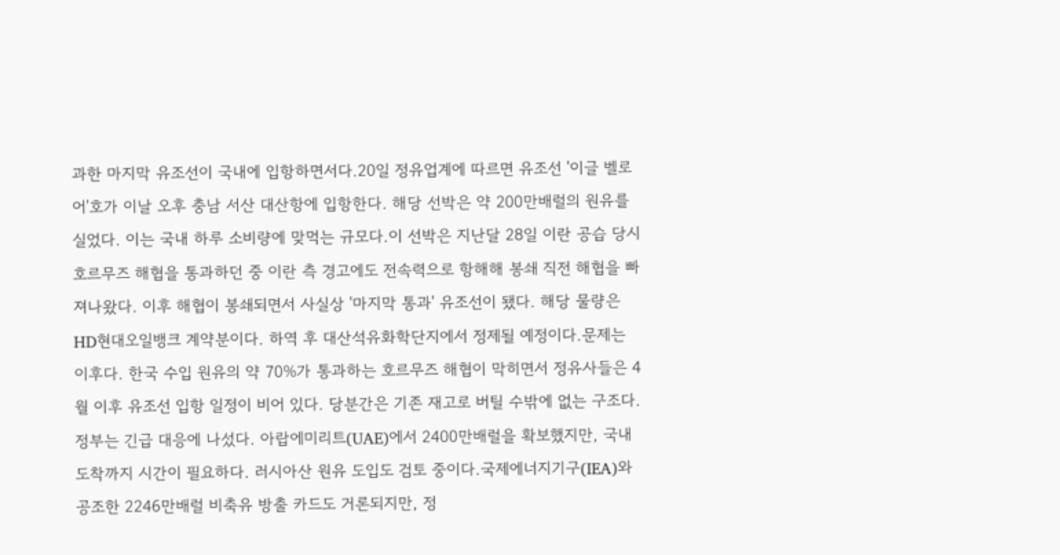과한 마지막 유조선이 국내에 입항하면서다.20일 정유업계에 따르면 유조선 '이글 벨로어'호가 이날 오후 충남 서산 대산항에 입항한다. 해당 선박은 약 200만배럴의 원유를 실었다. 이는 국내 하루 소비량에 맞먹는 규모다.이 선박은 지난달 28일 이란 공습 당시 호르무즈 해협을 통과하던 중 이란 측 경고에도 전속력으로 항해해 봉쇄 직전 해협을 빠져나왔다. 이후 해협이 봉쇄되면서 사실상 '마지막 통과' 유조선이 됐다. 해당 물량은 HD현대오일뱅크 계약분이다. 하역 후 대산석유화학단지에서 정제될 예정이다.문제는 이후다. 한국 수입 원유의 약 70%가 통과하는 호르무즈 해협이 막히면서 정유사들은 4월 이후 유조선 입항 일정이 비어 있다. 당분간은 기존 재고로 버틸 수밖에 없는 구조다.정부는 긴급 대응에 나섰다. 아랍에미리트(UAE)에서 2400만배럴을 확보했지만, 국내 도착까지 시간이 필요하다. 러시아산 원유 도입도 검토 중이다.국제에너지기구(IEA)와 공조한 2246만배럴 비축유 방출 카드도 거론되지만, 정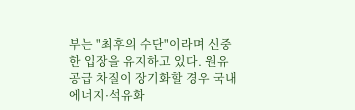부는 "최후의 수단"이라며 신중한 입장을 유지하고 있다. 원유 공급 차질이 장기화할 경우 국내 에너지·석유화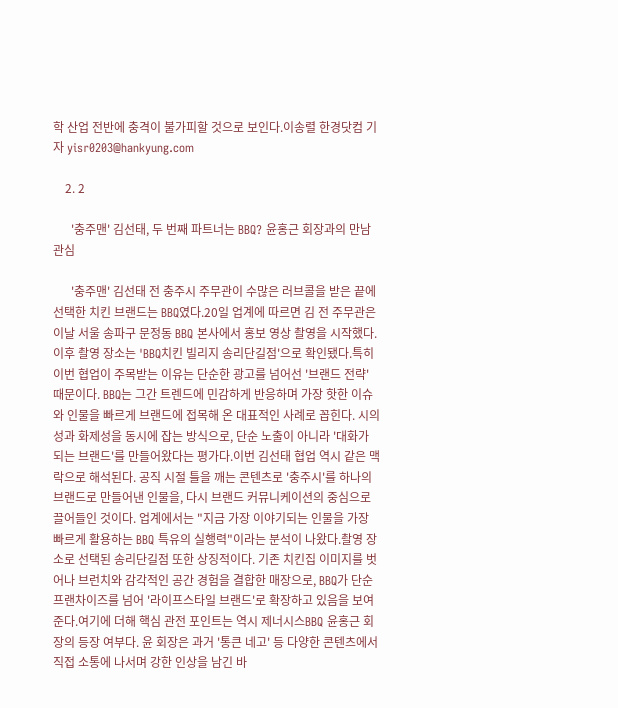학 산업 전반에 충격이 불가피할 것으로 보인다.이송렬 한경닷컴 기자 yisr0203@hankyung.com

    2. 2

      '충주맨' 김선태, 두 번째 파트너는 BBQ? 윤홍근 회장과의 만남 관심

      '충주맨' 김선태 전 충주시 주무관이 수많은 러브콜을 받은 끝에 선택한 치킨 브랜드는 BBQ였다.20일 업계에 따르면 김 전 주무관은 이날 서울 송파구 문정동 BBQ 본사에서 홍보 영상 촬영을 시작했다. 이후 촬영 장소는 'BBQ치킨 빌리지 송리단길점'으로 확인됐다.특히 이번 협업이 주목받는 이유는 단순한 광고를 넘어선 '브랜드 전략' 때문이다. BBQ는 그간 트렌드에 민감하게 반응하며 가장 핫한 이슈와 인물을 빠르게 브랜드에 접목해 온 대표적인 사례로 꼽힌다. 시의성과 화제성을 동시에 잡는 방식으로, 단순 노출이 아니라 '대화가 되는 브랜드'를 만들어왔다는 평가다.이번 김선태 협업 역시 같은 맥락으로 해석된다. 공직 시절 틀을 깨는 콘텐츠로 '충주시'를 하나의 브랜드로 만들어낸 인물을, 다시 브랜드 커뮤니케이션의 중심으로 끌어들인 것이다. 업계에서는 "지금 가장 이야기되는 인물을 가장 빠르게 활용하는 BBQ 특유의 실행력"이라는 분석이 나왔다.촬영 장소로 선택된 송리단길점 또한 상징적이다. 기존 치킨집 이미지를 벗어나 브런치와 감각적인 공간 경험을 결합한 매장으로, BBQ가 단순 프랜차이즈를 넘어 '라이프스타일 브랜드'로 확장하고 있음을 보여준다.여기에 더해 핵심 관전 포인트는 역시 제너시스BBQ 윤홍근 회장의 등장 여부다. 윤 회장은 과거 '통큰 네고' 등 다양한 콘텐츠에서 직접 소통에 나서며 강한 인상을 남긴 바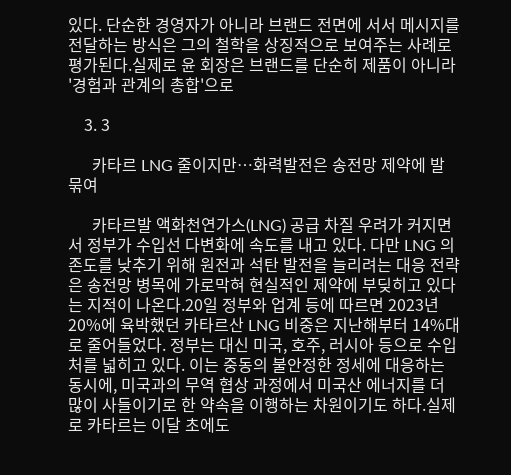있다. 단순한 경영자가 아니라 브랜드 전면에 서서 메시지를 전달하는 방식은 그의 철학을 상징적으로 보여주는 사례로 평가된다.실제로 윤 회장은 브랜드를 단순히 제품이 아니라 '경험과 관계의 총합'으로

    3. 3

      카타르 LNG 줄이지만…화력발전은 송전망 제약에 발 묶여

      카타르발 액화천연가스(LNG) 공급 차질 우려가 커지면서 정부가 수입선 다변화에 속도를 내고 있다. 다만 LNG 의존도를 낮추기 위해 원전과 석탄 발전을 늘리려는 대응 전략은 송전망 병목에 가로막혀 현실적인 제약에 부딪히고 있다는 지적이 나온다.20일 정부와 업계 등에 따르면 2023년 20%에 육박했던 카타르산 LNG 비중은 지난해부터 14%대로 줄어들었다. 정부는 대신 미국, 호주, 러시아 등으로 수입처를 넓히고 있다. 이는 중동의 불안정한 정세에 대응하는 동시에, 미국과의 무역 협상 과정에서 미국산 에너지를 더 많이 사들이기로 한 약속을 이행하는 차원이기도 하다.실제로 카타르는 이달 초에도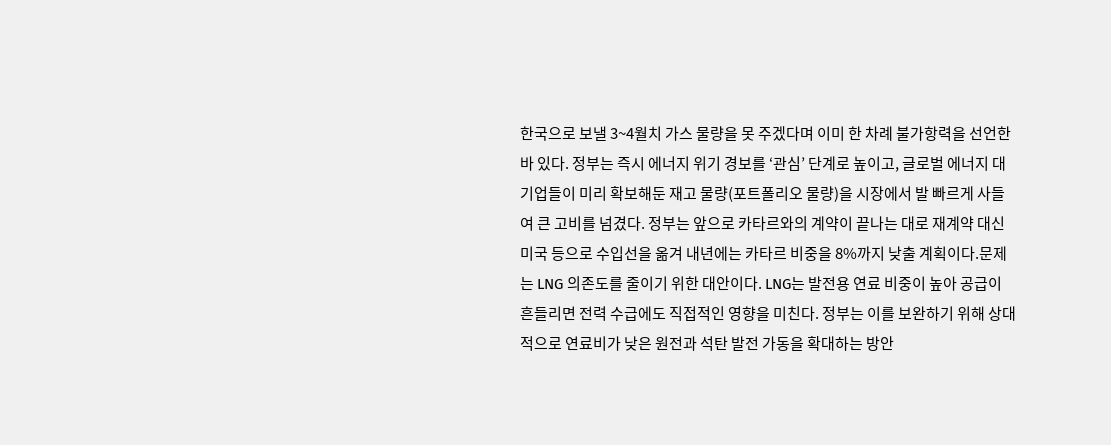한국으로 보낼 3~4월치 가스 물량을 못 주겠다며 이미 한 차례 불가항력을 선언한 바 있다. 정부는 즉시 에너지 위기 경보를 ‘관심’ 단계로 높이고, 글로벌 에너지 대기업들이 미리 확보해둔 재고 물량(포트폴리오 물량)을 시장에서 발 빠르게 사들여 큰 고비를 넘겼다. 정부는 앞으로 카타르와의 계약이 끝나는 대로 재계약 대신 미국 등으로 수입선을 옮겨 내년에는 카타르 비중을 8%까지 낮출 계획이다.문제는 LNG 의존도를 줄이기 위한 대안이다. LNG는 발전용 연료 비중이 높아 공급이 흔들리면 전력 수급에도 직접적인 영향을 미친다. 정부는 이를 보완하기 위해 상대적으로 연료비가 낮은 원전과 석탄 발전 가동을 확대하는 방안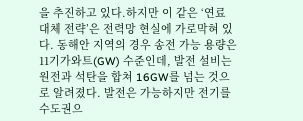을 추진하고 있다.하지만 이 같은 ‘연료 대체 전략’은 전력망 현실에 가로막혀 있다. 동해안 지역의 경우 송전 가능 용량은 11기가와트(GW) 수준인데, 발전 설비는 원전과 석탄을 합쳐 16GW를 넘는 것으로 알려졌다. 발전은 가능하지만 전기를 수도권으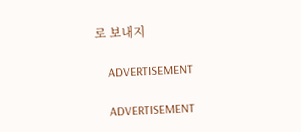로 보내지

    ADVERTISEMENT

    ADVERTISEMENT